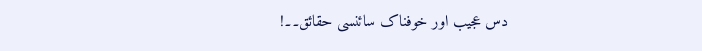دس عجیب اور خوفناک سائنسی حقائق۔۔!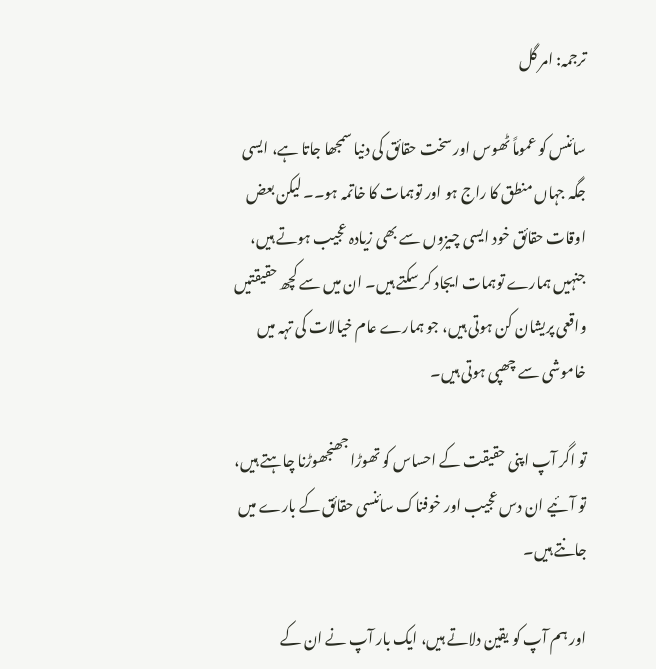ترجمہ: امر گل

سائنس کو عموماً ٹھوس اور سخت حقائق کی دنیا سمجھا جاتا ہے، ایسی جگہ جہاں منطق کا راج ہو اور توہمات کا خاتمہ ہو۔۔ لیکن بعض اوقات حقائق خود ایسی چیزوں سے بھی زیادہ عجیب ہوتے ہیں، جنہیں ہمارے توہمات ایجاد کر سکتے ہیں۔ ان میں سے کچھ حقیقتیں واقعی پریشان کن ہوتی ہیں، جو ہمارے عام خیالات کی تہہ میں خاموشی سے چھپی ہوتی ہیں۔

تو اگر آپ اپنی حقیقت کے احساس کو تھوڑا جھنجھوڑنا چاہتے ہیں، تو آئیے ان دس عجیب اور خوفناک سائنسی حقائق کے بارے میں جانتے ہیں۔

اور ہم آپ کو یقین دلاتے ہیں، ایک بار آپ نے ان کے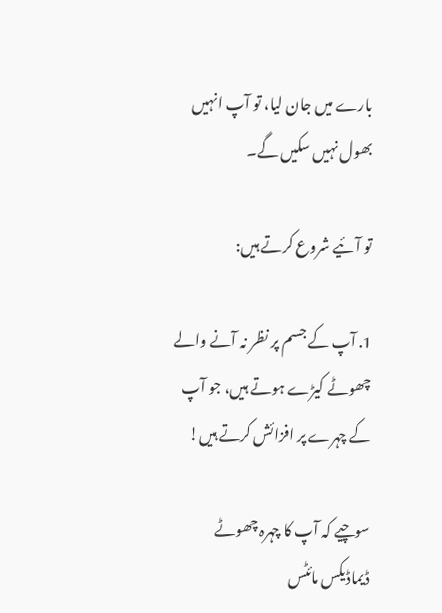بارے میں جان لیا، تو آپ انہیں بھول نہیں سکیں گے۔

تو آئیے شروع کرتے ہیں:

1. آپ کے جسم پر نظر نہ آنے والے چھوٹے کیڑے ہوتے ہیں، جو آپ کے چہرے پر افزائش کرتے ہیں!

سوچیے کہ آپ کا چہرہ چھوٹے ڈیماڈیکس مائٹس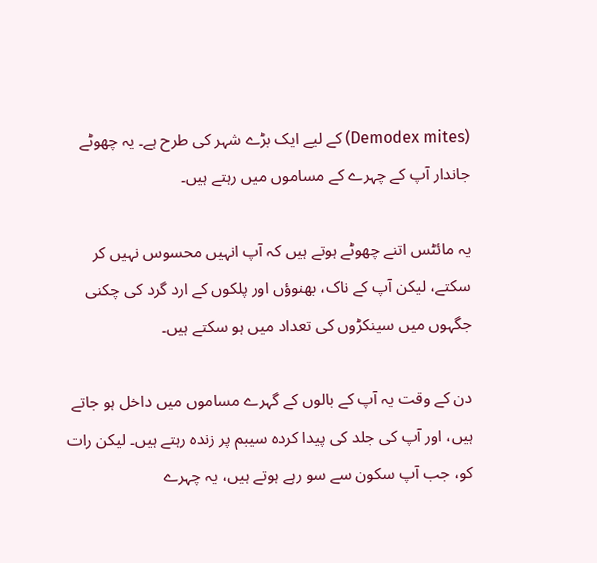(Demodex mites) کے لیے ایک بڑے شہر کی طرح ہے۔ یہ چھوٹے جاندار آپ کے چہرے کے مساموں میں رہتے ہیں۔

یہ مائٹس اتنے چھوٹے ہوتے ہیں کہ آپ انہیں محسوس نہیں کر سکتے، لیکن آپ کے ناک، بھنوؤں اور پلکوں کے ارد گرد کی چکنی جگہوں میں سینکڑوں کی تعداد میں ہو سکتے ہیں۔

دن کے وقت یہ آپ کے بالوں کے گہرے مساموں میں داخل ہو جاتے ہیں، اور آپ کی جلد کی پیدا کردہ سیبم پر زندہ رہتے ہیں۔ لیکن رات کو، جب آپ سکون سے سو رہے ہوتے ہیں، یہ چہرے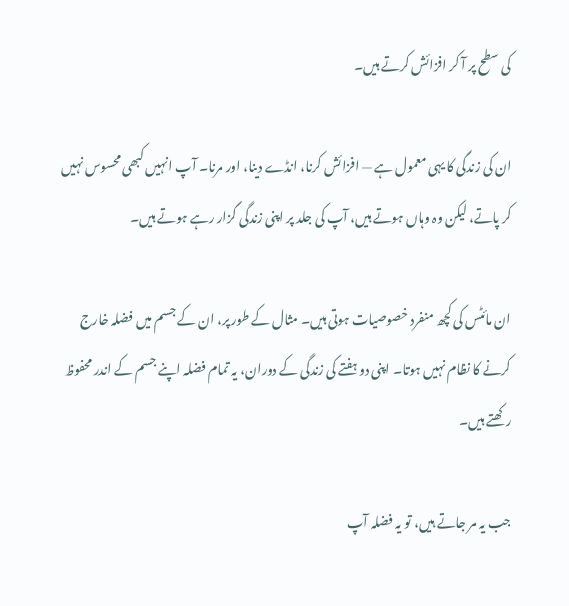کی سطح پر آ کر افزائش کرتے ہیں۔

ان کی زندگی کا یہی معمول ہے — افزائش کرنا، انڈے دینا، اور مرنا۔ آپ انہیں کبھی محسوس نہیں کر پاتے، لیکن وہ وہاں ہوتے ہیں، آپ کی جلد پر اپنی زندگی گزار رہے ہوتے ہیں۔

ان مائٹس کی کچھ منفرد خصوصیات ہوتی ہیں۔ مثال کے طور پر، ان کے جسم میں فضلہ خارج کرنے کا نظام نہیں ہوتا۔ اپنی دو ہفتے کی زندگی کے دوران، یہ تمام فضلہ اپنے جسم کے اندر محفوظ رکھتے ہیں۔

جب یہ مر جاتے ہیں، تو یہ فضلہ آپ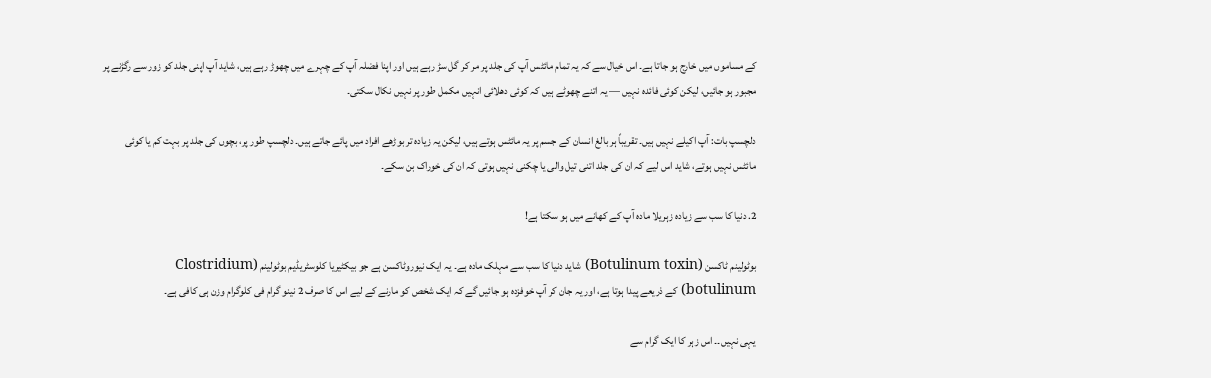کے مساموں میں خارج ہو جاتا ہے۔ اس خیال سے کہ یہ تمام مائٹس آپ کی جلد پر مر کر گل سڑ رہے ہیں اور اپنا فضلہ آپ کے چہرے میں چھوڑ رہے ہیں، شاید آپ اپنی جلد کو زور سے رگڑنے پر مجبور ہو جائیں، لیکن کوئی فائدہ نہیں — یہ اتنے چھوٹے ہیں کہ کوئی دھلائی انہیں مکمل طور پر نہیں نکال سکتی۔

دلچسپ بات: آپ اکیلے نہیں ہیں۔ تقریباً ہر بالغ انسان کے جسم پر یہ مائٹس ہوتے ہیں، لیکن یہ زیادہ تر بوڑھے افراد میں پائے جاتے ہیں۔ دلچسپ طور پر، بچوں کی جلد پر بہت کم یا کوئی مائٹس نہیں ہوتے، شاید اس لیے کہ ان کی جلد اتنی تیل والی یا چکنی نہیں ہوتی کہ ان کی خوراک بن سکے۔

2. دنیا کا سب سے زیادہ زہریلا مادہ آپ کے کھانے میں ہو سکتا ہے!

بوٹولینم ٹاکسن (Botulinum toxin) شاید دنیا کا سب سے مہلک مادہ ہے۔ یہ ایک نیوروٹاکسن ہے جو بیکٹیریا کلوسٹریڈیم بوٹولینم (Clostridium botulinum) کے ذریعے پیدا ہوتا ہے، اور یہ جان کر آپ خوفزدہ ہو جائیں گے کہ ایک شخص کو مارنے کے لیے اس کا صرف 2 نینو گرام فی کلوگرام وزن ہی کافی ہے۔

یہی نہیں۔۔ اس زہر کا ایک گرام سے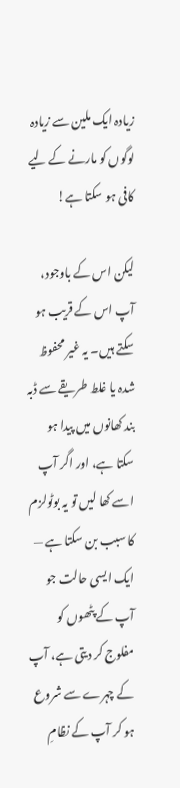زیادہ ایک ملین سے زیادہ لوگوں کو مارنے کے لیے کافی ہو سکتا ہے!

لیکن اس کے باوجود، آپ اس کے قریب ہو سکتے ہیں۔ یہ غیر محفوظ شدہ یا غلط طریقے سے ڈبہ بند کھانوں میں پیدا ہو سکتا ہے، اور اگر آپ اسے کھا لیں تو یہ بوٹولزم کا سبب بن سکتا ہے — ایک ایسی حالت جو آپ کے پٹھوں کو مفلوج کر دیتی ہے، آپ کے چہرے سے شروع ہو کر آپ کے نظامِ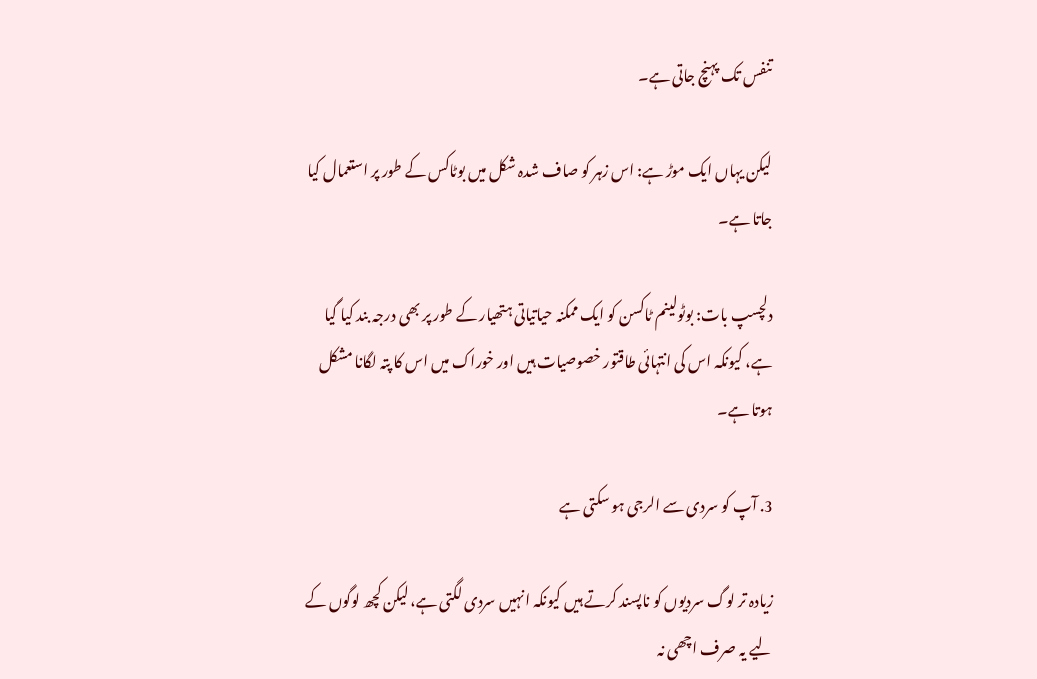تنفس تک پہنچ جاتی ہے۔

لیکن یہاں ایک موڑ ہے: اس زہر کو صاف شدہ شکل میں بوٹاکس کے طور پر استعمال کیا جاتا ہے۔

دلچسپ بات: بوٹولینم ٹاکسن کو ایک ممکنہ حیاتیاتی ہتھیار کے طور پر بھی درجہ بند کیا گیا ہے، کیونکہ اس کی انتہائی طاقتور خصوصیات ہیں اور خوراک میں اس کا پتہ لگانا مشکل ہوتا ہے۔

3. آپ کو سردی سے الرجی ہو سکتی ہے

زیادہ تر لوگ سردیوں کو ناپسند کرتے ہیں کیونکہ انہیں سردی لگتی ہے، لیکن کچھ لوگوں کے لیے یہ صرف اچھی نہ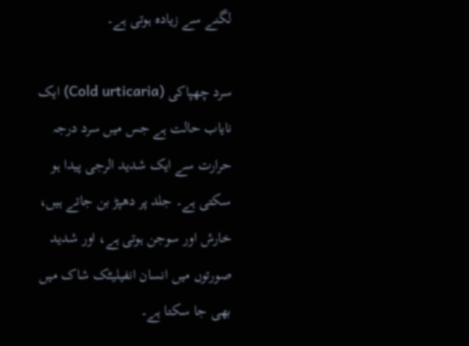لگنے سے زیادہ ہوتی ہے۔

سرد چھپاکی (Cold urticaria) ایک نایاب حالت ہے جس میں سرد درجہ حرارت سے ایک شدید الرجی پیدا ہو سکتی ہے۔ جلد پر دھپڑ بن جاتے ہیں، خارش اور سوجن ہوتی ہے، اور شدید صورتوں میں انسان انفیلیٹک شاک میں بھی جا سکتا ہے۔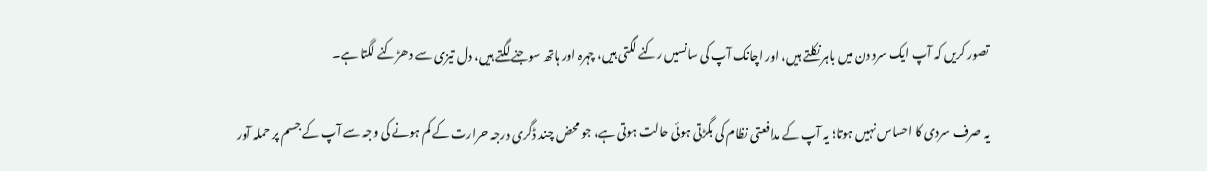تصور کریں کہ آپ ایک سرد دن میں باہر نکلتے ہیں، اور اچانک آپ کی سانسیں رکنے لگتی ہیں، چہرہ اور ہاتھ سوجنے لگتے ہیں، دل تیزی سے دھڑکنے لگتا ہے۔

یہ صرف سردی کا احساس نہیں ہوتا؛ یہ آپ کے مدافعتی نظام کی بگڑتی ہوئی حالت ہوتی ہے، جو محض چند ڈگری درجہ حرارت کے کم ہونے کی وجہ سے آپ کے جسم پر حملہ آور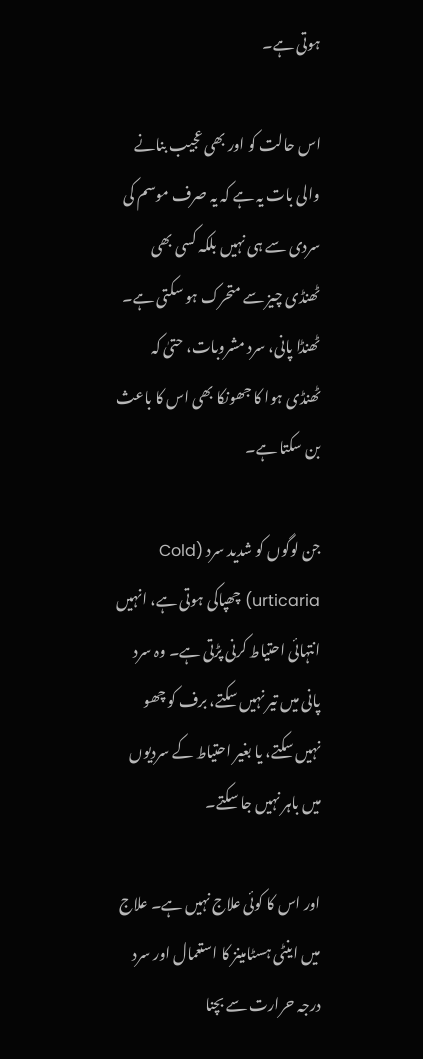ہوتی ہے۔

اس حالت کو اور بھی عجیب بنانے والی بات یہ ہے کہ یہ صرف موسم کی سردی سے ہی نہیں بلکہ کسی بھی ٹھنڈی چیز سے متحرک ہو سکتی ہے۔ ٹھنڈا پانی، سرد مشروبات، حتیٰ کہ ٹھنڈی ہوا کا جھونکا بھی اس کا باعث بن سکتا ہے۔

جن لوگوں کو شدید سرد (Cold urticaria) چھپاکی ہوتی ہے، انہیں انتہائی احتیاط کرنی پڑتی ہے۔ وہ سرد پانی میں تیر نہیں سکتے، برف کو چھو نہیں سکتے، یا بغیر احتیاط کے سردیوں میں باہر نہیں جا سکتے۔

اور اس کا کوئی علاج نہیں ہے۔ علاج میں اینٹی ہسٹامینز کا استعمال اور سرد درجہ حرارت سے بچنا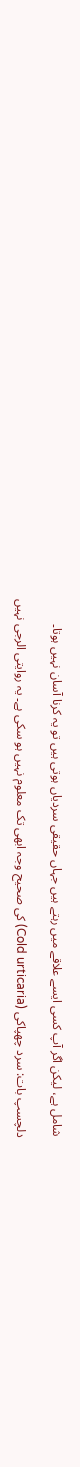شامل ہے، لیکن اگر آپ کسی ایسے علاقے میں رہتے ہیں جہاں حقیقی سردیاں ہوتی ہیں تو یہ کرنا آسان نہیں ہوتا۔

دلچسپ بات: سرد چھپاکی (Cold urticaria) کی صحیح وجہ ابھی تک معلوم نہیں ہو سکی ہے۔ یہ روایتی الرجی نہیں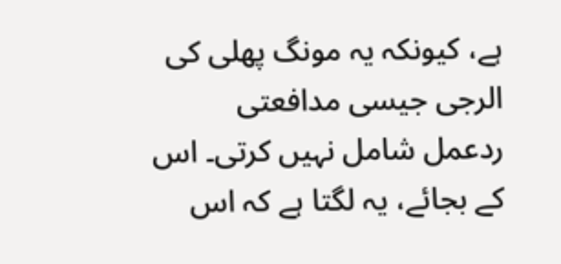ہے، کیونکہ یہ مونگ پھلی کی الرجی جیسی مدافعتی ردعمل شامل نہیں کرتی۔ اس کے بجائے، یہ لگتا ہے کہ اس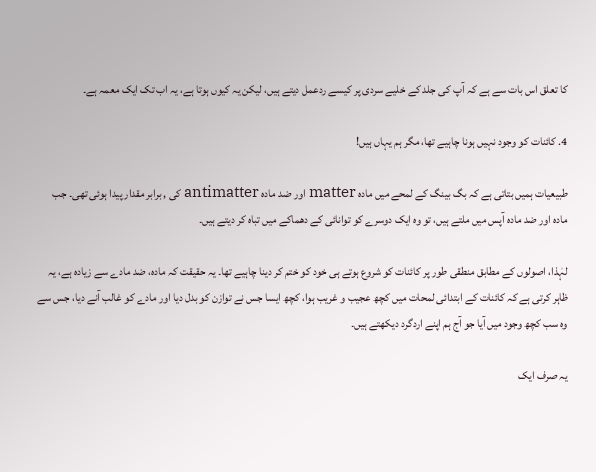کا تعلق اس بات سے ہے کہ آپ کی جلد کے خلیے سردی پر کیسے ردعمل دیتے ہیں، لیکن یہ کیوں ہوتا ہے، یہ اب تک ایک معمہ ہے۔

4. کائنات کو وجود نہیں ہونا چاہیے تھا، مگر ہم یہاں ہیں!

طبیعیات ہمیں بتاتی ہے کہ بگ بینگ کے لمحے میں مادہ matter اور ضد مادہ antimatter کی , برابر مقدار پیدا ہوئی تھی۔ جب مادہ اور ضد مادہ آپس میں ملتے ہیں، تو وہ ایک دوسرے کو توانائی کے دھماکے میں تباہ کر دیتے ہیں۔

لہٰذا، اصولوں کے مطابق منطقی طور پر کائنات کو شروع ہوتے ہی خود کو ختم کر دینا چاہیے تھا۔ یہ حقیقت کہ مادہ، ضد مادے سے زیادہ ہے، یہ ظاہر کرتی ہے کہ کائنات کے ابتدائی لمحات میں کچھ عجیب و غریب ہوا، کچھ ایسا جس نے توازن کو بدل دیا اور مادے کو غالب آنے دیا، جس سے وہ سب کچھ وجود میں آیا جو آج ہم اپنے اردگرد دیکھتے ہیں۔

یہ صرف ایک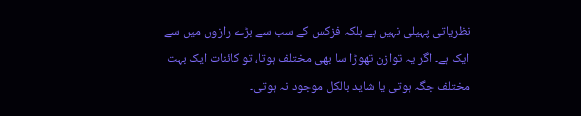نظریاتی پہیلی نہیں ہے بلکہ فزکس کے سب سے بڑے رازوں میں سے ایک ہے۔ اگر یہ توازن تھوڑا سا بھی مختلف ہوتا، تو کائنات ایک بہت مختلف جگہ ہوتی یا شاید بالکل موجود نہ ہوتی۔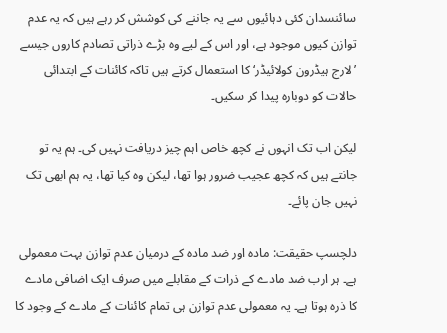سائنسدان کئی دہائیوں سے یہ جاننے کی کوشش کر رہے ہیں کہ یہ عدم توازن کیوں موجود ہے، اور اس کے لیے وہ بڑے ذراتی تصادم کاروں جیسے ’لارج ہیڈرون کولائیڈر‘ کا استعمال کرتے ہیں تاکہ کائنات کے ابتدائی حالات کو دوبارہ پیدا کر سکیں۔

لیکن اب تک انہوں نے کچھ خاص اہم چیز دریافت نہیں کی۔ ہم یہ تو جانتے ہیں کہ کچھ عجیب ضرور ہوا تھا، لیکن وہ کیا تھا، یہ ہم ابھی تک نہیں جان پائے۔

دلچسپ حقیقت: مادہ اور ضد مادہ کے درمیان عدم توازن بہت معمولی ہے۔ ہر ارب ضد مادے کے ذرات کے مقابلے میں صرف ایک اضافی مادے کا ذرہ ہوتا ہے۔ یہ معمولی عدم توازن ہی تمام کائنات کے مادے کے وجود کا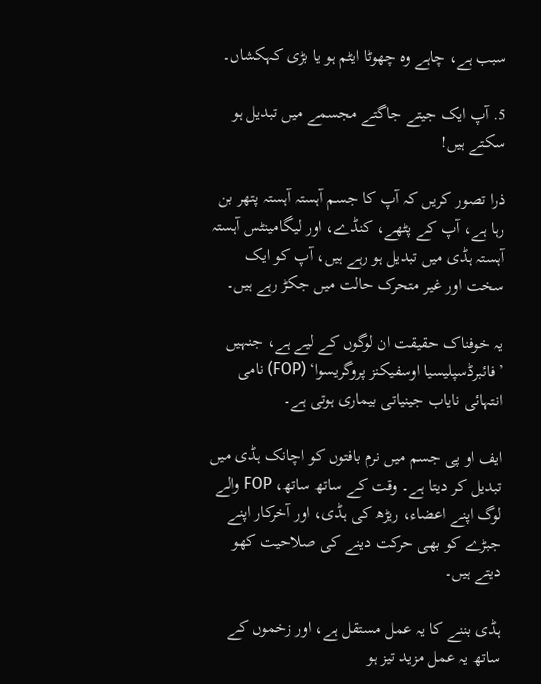سبب ہے، چاہے وہ چھوٹا ایٹم ہو یا بڑی کہکشاں۔

5. آپ ایک جیتے جاگتے مجسمے میں تبدیل ہو سکتے ہیں!

ذرا تصور کریں کہ آپ کا جسم آہستہ آہستہ پتھر بن رہا ہے، آپ کے پٹھے، کنڈے، اور لیگامینٹس آہستہ آہستہ ہڈی میں تبدیل ہو رہے ہیں، آپ کو ایک سخت اور غیر متحرک حالت میں جکڑ رہے ہیں۔

یہ خوفناک حقیقت ان لوگوں کے لیے ہے، جنہیں ’فائبرڈسپلیسیا اوسفیکنز پروگریسوا‘ (FOP) نامی انتہائی نایاب جینیاتی بیماری ہوتی ہے۔

ایف او پی جسم میں نرم بافتوں کو اچانک ہڈی میں تبدیل کر دیتا ہے۔ وقت کے ساتھ ساتھ، FOP والے لوگ اپنے اعضاء، ریڑھ کی ہڈی، اور آخرکار اپنے جبڑے کو بھی حرکت دینے کی صلاحیت کھو دیتے ہیں۔

ہڈی بننے کا یہ عمل مستقل ہے، اور زخموں کے ساتھ یہ عمل مزید تیز ہو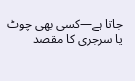جاتا ہے—کسی بھی چوٹ یا سرجری کا مقصد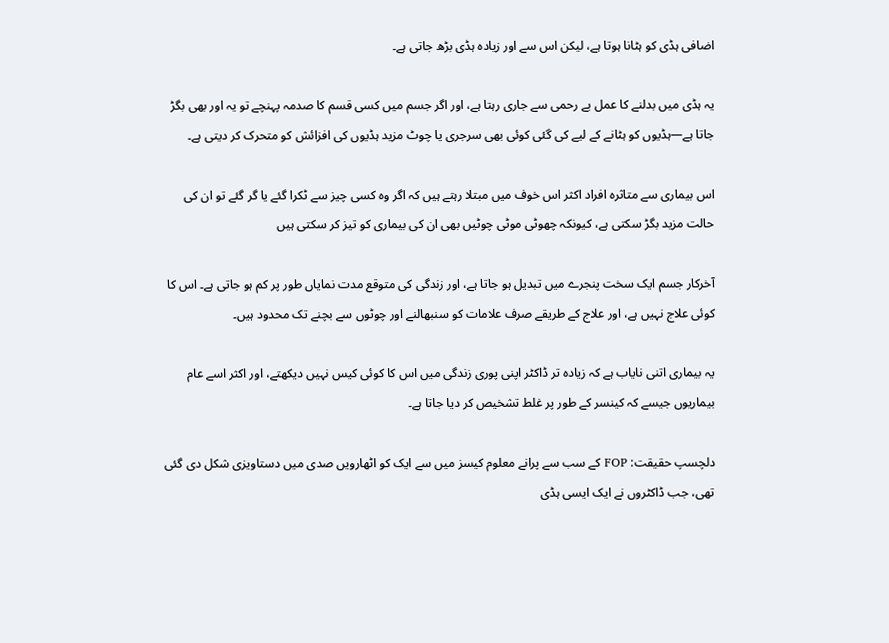اضافی ہڈی کو ہٹانا ہوتا ہے، لیکن اس سے اور زیادہ ہڈی بڑھ جاتی ہے۔

یہ ہڈی میں بدلنے کا عمل بے رحمی سے جاری رہتا ہے، اور اگر جسم میں کسی قسم کا صدمہ پہنچے تو یہ اور بھی بگڑ جاتا ہے—ہڈیوں کو ہٹانے کے لیے کی گئی کوئی بھی سرجری یا چوٹ مزید ہڈیوں کی افزائش کو متحرک کر دیتی ہے۔

اس بیماری سے متاثرہ افراد اکثر اس خوف میں مبتلا رہتے ہیں کہ اگر وہ کسی چیز سے ٹکرا گئے یا گر گئے تو ان کی حالت مزید بگڑ سکتی ہے، کیونکہ چھوٹی موٹی چوٹیں بھی ان کی بیماری کو تیز کر سکتی ہیں

آخرکار جسم ایک سخت پنجرے میں تبدیل ہو جاتا ہے، اور زندگی کی متوقع مدت نمایاں طور پر کم ہو جاتی ہے۔ اس کا کوئی علاج نہیں ہے، اور علاج کے طریقے صرف علامات کو سنبھالنے اور چوٹوں سے بچنے تک محدود ہیں۔

یہ بیماری اتنی نایاب ہے کہ زیادہ تر ڈاکٹر اپنی پوری زندگی میں اس کا کوئی کیس نہیں دیکھتے، اور اکثر اسے عام بیماریوں جیسے کہ کینسر کے طور پر غلط تشخیص کر دیا جاتا ہے۔

دلچسپ حقیقت: FOP کے سب سے پرانے معلوم کیسز میں سے ایک کو اٹھارویں صدی میں دستاویزی شکل دی گئی تھی، جب ڈاکٹروں نے ایک ایسی ہڈی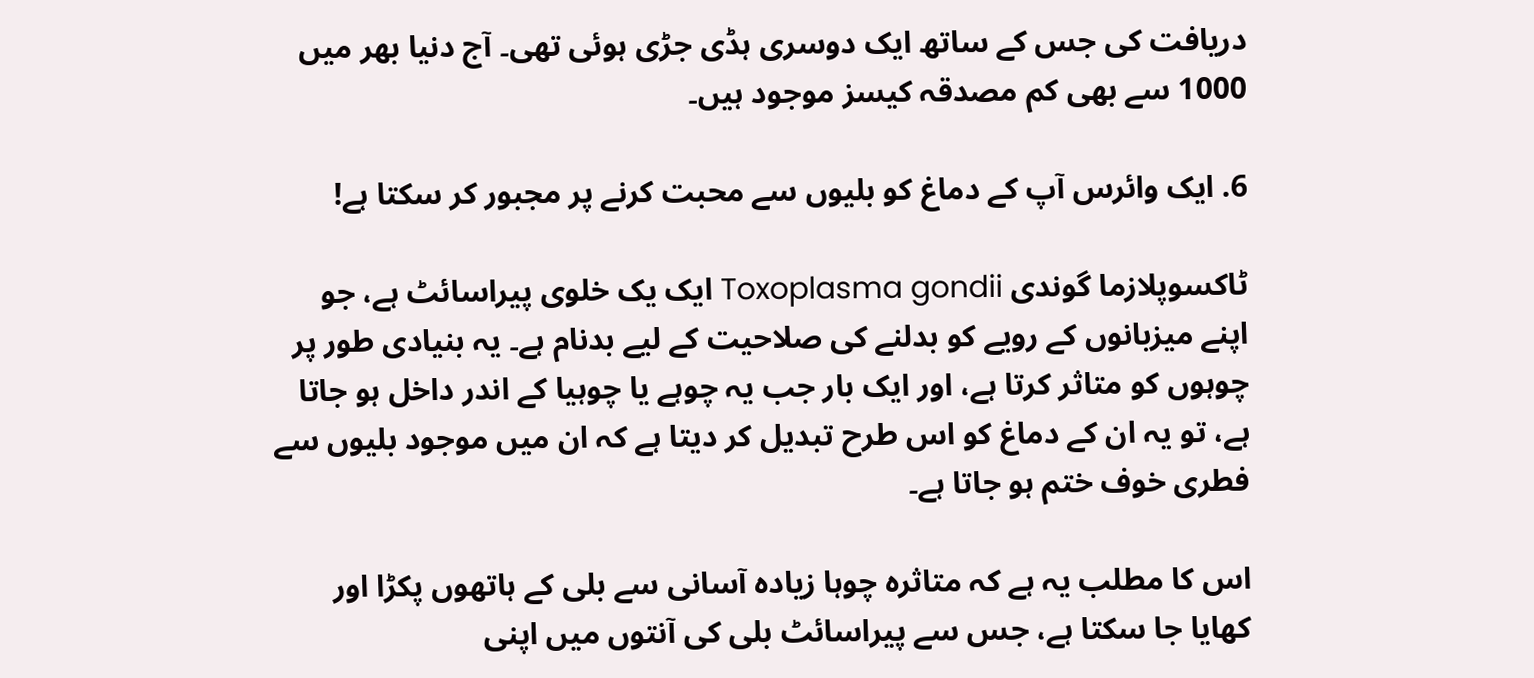دریافت کی جس کے ساتھ ایک دوسری ہڈی جڑی ہوئی تھی۔ آج دنیا بھر میں 1000 سے بھی کم مصدقہ کیسز موجود ہیں۔

6. ایک وائرس آپ کے دماغ کو بلیوں سے محبت کرنے پر مجبور کر سکتا ہے!

ٹاکسوپلازما گوندی Toxoplasma gondii ایک یک خلوی پیراسائٹ ہے، جو اپنے میزبانوں کے رویے کو بدلنے کی صلاحیت کے لیے بدنام ہے۔ یہ بنیادی طور پر چوہوں کو متاثر کرتا ہے، اور ایک بار جب یہ چوہے یا چوہیا کے اندر داخل ہو جاتا ہے، تو یہ ان کے دماغ کو اس طرح تبدیل کر دیتا ہے کہ ان میں موجود بلیوں سے فطری خوف ختم ہو جاتا ہے۔

اس کا مطلب یہ ہے کہ متاثرہ چوہا زیادہ آسانی سے بلی کے ہاتھوں پکڑا اور کھایا جا سکتا ہے، جس سے پیراسائٹ بلی کی آنتوں میں اپنی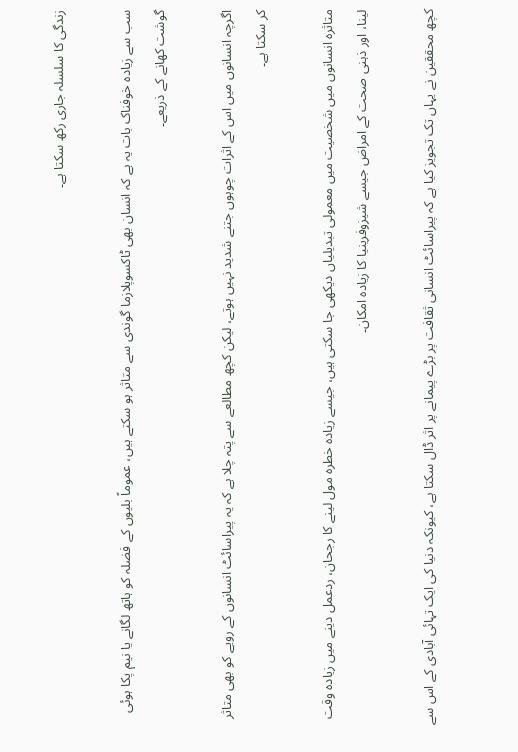زندگی کا سلسلہ جاری رکھ سکتا ہے۔

سب سے زیادہ خوفناک بات یہ ہے کہ انسان بھی ٹاکسوپلازما گوندی سے متاثر ہو سکتے ہیں، عموماً بلیوں کے فضلہ کو ہاتھ لگانے یا نیم پکا ہوئی گوشت کھانے کے ذریعے۔

اگرچہ انسانوں میں اس کے اثرات چوہوں جتنے شدید نہیں ہوتے، لیکن کچھ مطالعے سے پتہ چلا ہے کہ یہ پیراسائٹ انسانوں کے رویے کو بھی متاثر کر سکتا ہے۔

متاثرہ انسانوں میں شخصیت میں معمولی تبدیلیاں دیکھی جا سکتی ہیں، جیسے زیادہ خطرہ مول لینے کا رجحان، ردعمل دینے میں زیادہ وقت لینا، اور ذہنی صحت کے امراض جیسے شیزوفرینیا کا زیادہ امکان۔

کچھ محققین نے یہاں تک تجویز کیا ہے کہ پیراسائٹ انسانی ثقافت پر بڑے پیمانے پر اثر ڈال سکتا ہے، کیونکہ دنیا کی ایک تہائی آبادی کے اس سے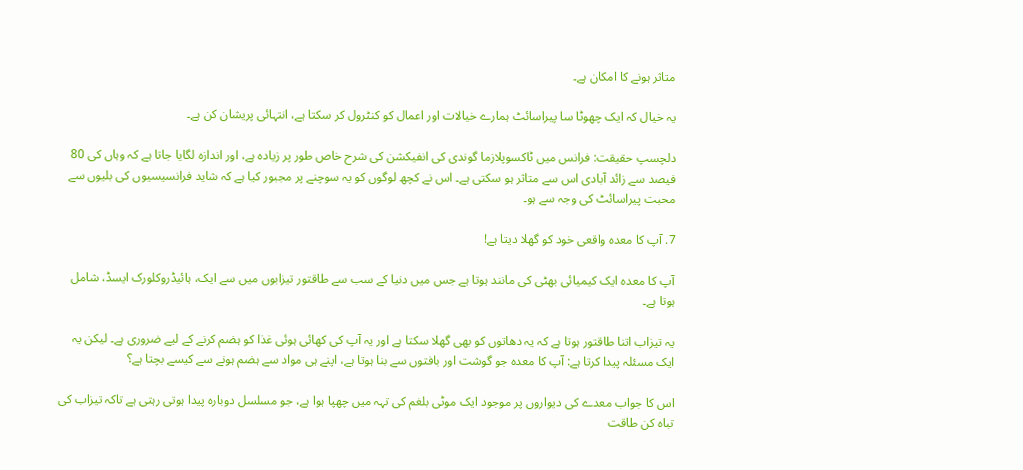متاثر ہونے کا امکان ہے۔

یہ خیال کہ ایک چھوٹا سا پیراسائٹ ہمارے خیالات اور اعمال کو کنٹرول کر سکتا ہے، انتہائی پریشان کن ہے۔

دلچسپ حقیقت: فرانس میں ٹاکسوپلازما گوندی کی انفیکشن کی شرح خاص طور پر زیادہ ہے، اور اندازہ لگایا جاتا ہے کہ وہاں کی 80 فیصد سے زائد آبادی اس سے متاثر ہو سکتی ہے۔ اس نے کچھ لوگوں کو یہ سوچنے پر مجبور کیا ہے کہ شاید فرانسیسیوں کی بلیوں سے محبت پیراسائٹ کی وجہ سے ہو۔

7. آپ کا معدہ واقعی خود کو گھلا دیتا ہے!

آپ کا معدہ ایک کیمیائی بھٹی کی مانند ہوتا ہے جس میں دنیا کے سب سے طاقتور تیزابوں میں سے ایک، ہائیڈروکلورک ایسڈ، شامل ہوتا ہے۔

یہ تیزاب اتنا طاقتور ہوتا ہے کہ یہ دھاتوں کو بھی گھلا سکتا ہے اور یہ آپ کی کھائی ہوئی غذا کو ہضم کرنے کے لیے ضروری ہے۔ لیکن یہ ایک مسئلہ پیدا کرتا ہے: آپ کا معدہ جو گوشت اور بافتوں سے بنا ہوتا ہے، اپنے ہی مواد سے ہضم ہونے سے کیسے بچتا ہے؟

اس کا جواب معدے کی دیواروں پر موجود ایک موٹی بلغم کی تہہ میں چھپا ہوا ہے، جو مسلسل دوبارہ پیدا ہوتی رہتی ہے تاکہ تیزاب کی تباہ کن طاقت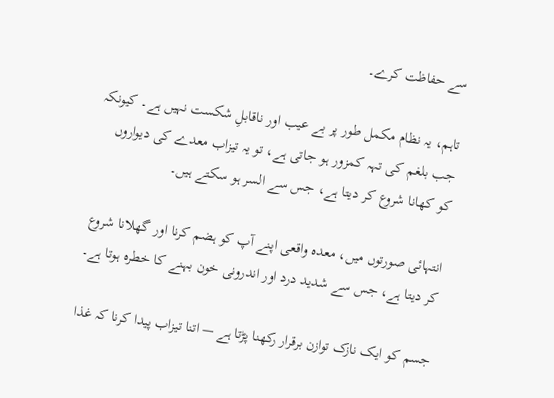سے حفاظت کرے۔

تاہم، یہ نظام مکمل طور پر بے عیب اور ناقابلِ شکست نہیں ہے۔ کیونکہ جب بلغم کی تہہ کمزور ہو جاتی ہے، تو یہ تیزاب معدے کی دیواروں کو کھانا شروع کر دیتا ہے، جس سے السر ہو سکتے ہیں۔

انتہائی صورتوں میں، معدہ واقعی اپنے آپ کو ہضم کرنا اور گھلانا شروع کر دیتا ہے، جس سے شدید درد اور اندرونی خون بہنے کا خطرہ ہوتا ہے۔

جسم کو ایک نازک توازن برقرار رکھنا پڑتا ہے — اتنا تیزاب پیدا کرنا کہ غذا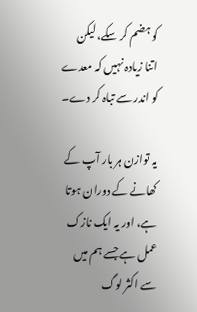کو ہضم کر سکے، لیکن اتنا زیادہ نہیں کہ معدے کو اندر سے تباہ کر دے۔

یہ توازن ہر بار آپ کے کھانے کے دوران ہوتا ہے، اور یہ ایک نازک عمل ہے جسے ہم میں سے اکثر لوگ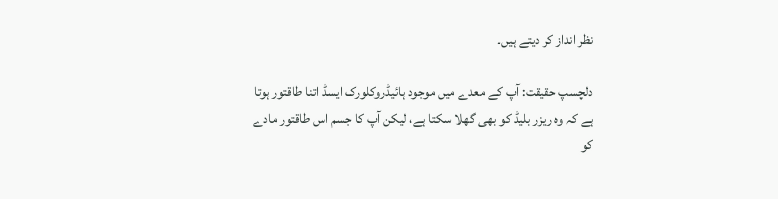نظر انداز کر دیتے ہیں۔

دلچسپ حقیقت: آپ کے معدے میں موجود ہائیڈروکلورک ایسڈ اتنا طاقتور ہوتا ہے کہ وہ ریزر بلیڈ کو بھی گھلا سکتا ہے، لیکن آپ کا جسم اس طاقتور مادے کو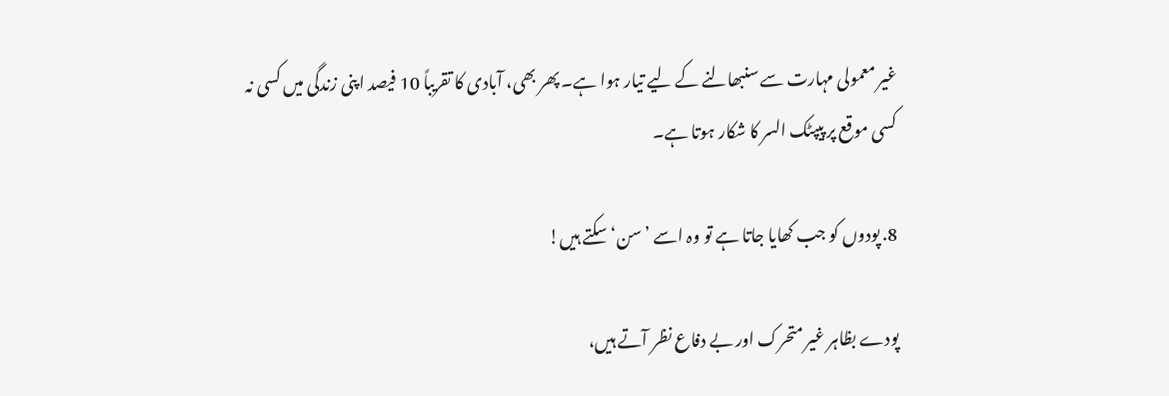غیر معمولی مہارت سے سنبھالنے کے لیے تیار ہوا ہے۔ پھر بھی، آبادی کا تقریباً 10 فیصد اپنی زندگی میں کسی نہ کسی موقع پر پیپٹک السر کا شکار ہوتا ہے۔

8. پودوں کو جب کھایا جاتا ہے تو وہ اسے ’سن‘ سکتے ہیں!

پودے بظاہر غیر متحرک اور بے دفاع نظر آتے ہیں،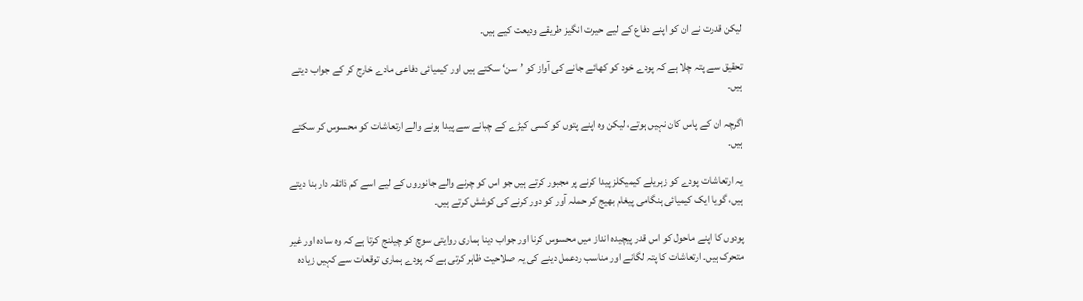لیکن قدرت نے ان کو اپنے دفاع کے لیے حیرت انگیز طریقے ودیعت کیے ہیں۔

تحقیق سے پتہ چلا ہے کہ پودے خود کو کھائے جانے کی آواز کو ’سن‘ سکتے ہیں اور کیمیائی دفاعی مادے خارج کر کے جواب دیتے ہیں۔

اگرچہ ان کے پاس کان نہیں ہوتے، لیکن وہ اپنے پتوں کو کسی کیڑے کے چبانے سے پیدا ہونے والے ارتعاشات کو محسوس کر سکتے ہیں۔

یہ ارتعاشات پودے کو زہریلے کیمیکلز پیدا کرنے پر مجبور کرتے ہیں جو اس کو چرنے والے جانوروں کے لیے اسے کم ذائقہ دار بنا دیتے ہیں، گویا ایک کیمیائی ہنگامی پیغام بھیج کر حملہ آور کو دور کرنے کی کوشش کرتے ہیں۔

پودوں کا اپنے ماحول کو اس قدر پیچیدہ انداز میں محسوس کرنا اور جواب دینا ہماری روایتی سوچ کو چیلنج کرتا ہے کہ وہ سادہ اور غیر متحرک ہیں۔ ارتعاشات کا پتہ لگانے اور مناسب ردعمل دینے کی یہ صلاحیت ظاہر کرتی ہے کہ پودے ہماری توقعات سے کہیں زیادہ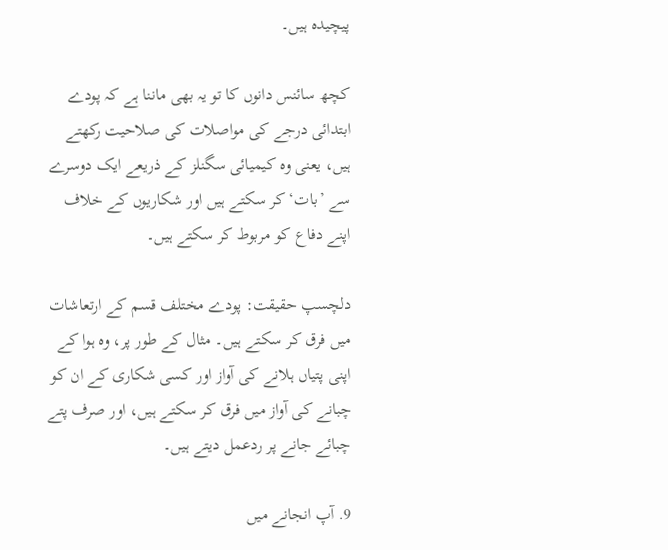پیچیدہ ہیں۔

کچھ سائنس دانوں کا تو یہ بھی ماننا ہے کہ پودے ابتدائی درجے کی مواصلات کی صلاحیت رکھتے ہیں، یعنی وہ کیمیائی سگنلز کے ذریعے ایک دوسرے سے ’بات‘ کر سکتے ہیں اور شکاریوں کے خلاف اپنے دفاع کو مربوط کر سکتے ہیں۔

دلچسپ حقیقت: پودے مختلف قسم کے ارتعاشات میں فرق کر سکتے ہیں۔ مثال کے طور پر، وہ ہوا کے اپنی پتیاں ہلانے کی آواز اور کسی شکاری کے ان کو چبانے کی آواز میں فرق کر سکتے ہیں، اور صرف پتے چبائے جانے پر ردعمل دیتے ہیں۔

9. آپ انجانے میں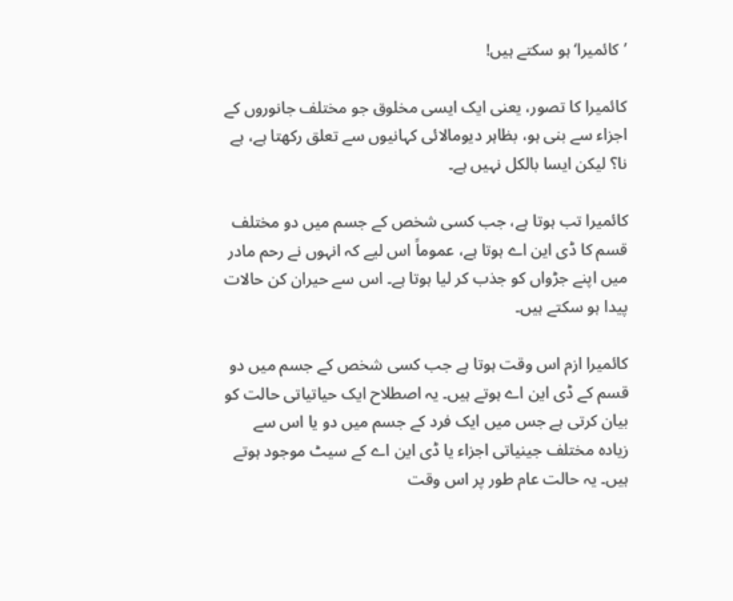’کائمیرا‘ ہو سکتے ہیں!

کائمیرا کا تصور، یعنی ایک ایسی مخلوق جو مختلف جانوروں کے اجزاء سے بنی ہو، بظاہر دیومالائی کہانیوں سے تعلق رکھتا ہے، ہے نا؟ لیکن ایسا بالکل نہیں ہے۔

کائمیرا تب ہوتا ہے، جب کسی شخص کے جسم میں دو مختلف قسم کا ڈی این اے ہوتا ہے، عموماً اس لیے کہ انہوں نے رحم مادر میں اپنے جڑواں کو جذب کر لیا ہوتا ہے۔ اس سے حیران کن حالات پیدا ہو سکتے ہیں۔

کائمیرا ازم اس وقت ہوتا ہے جب کسی شخص کے جسم میں دو قسم کے ڈی این اے ہوتے ہیں۔ یہ اصطلاح ایک حیاتیاتی حالت کو بیان کرتی ہے جس میں ایک فرد کے جسم میں دو یا اس سے زیادہ مختلف جینیاتی اجزاء یا ڈی این اے کے سیٹ موجود ہوتے ہیں۔ یہ حالت عام طور پر اس وقت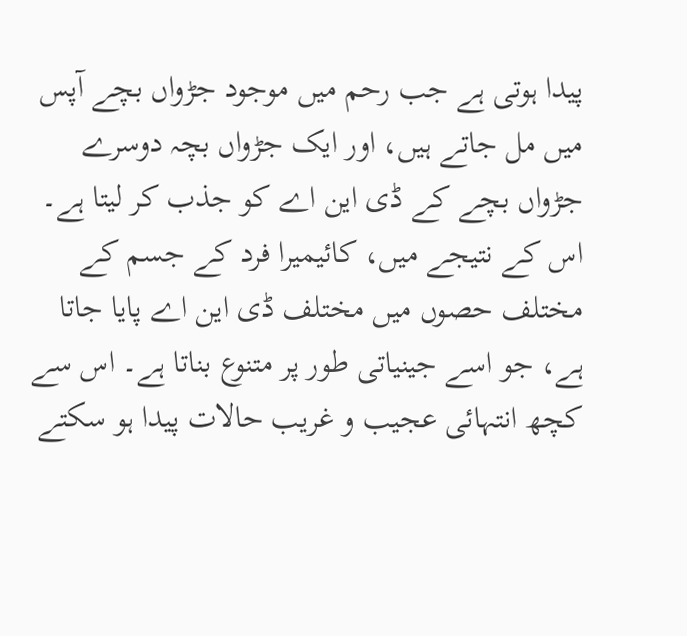پیدا ہوتی ہے جب رحم میں موجود جڑواں بچے آپس میں مل جاتے ہیں، اور ایک جڑواں بچہ دوسرے جڑواں بچے کے ڈی این اے کو جذب کر لیتا ہے۔ اس کے نتیجے میں، کائیمیرا فرد کے جسم کے مختلف حصوں میں مختلف ڈی این اے پایا جاتا ہے، جو اسے جینیاتی طور پر متنوع بناتا ہے۔ اس سے کچھ انتہائی عجیب و غریب حالات پیدا ہو سکتے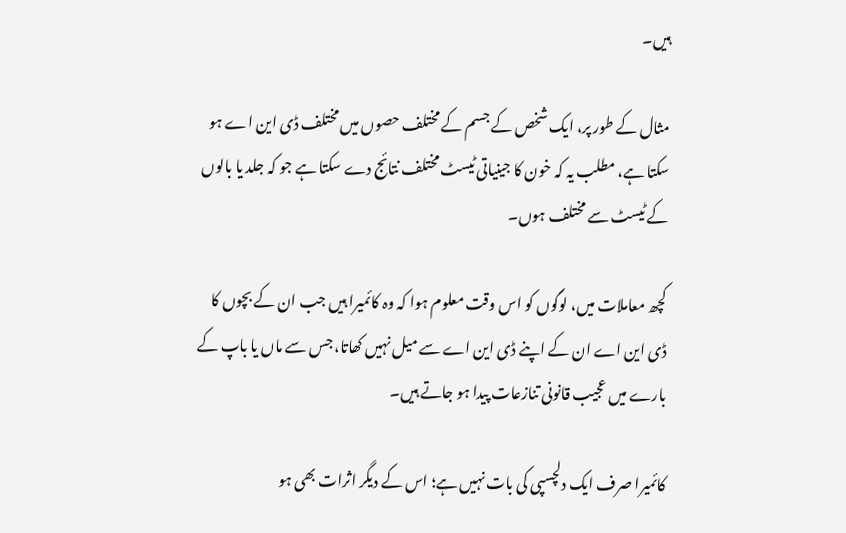ہیں۔

مثال کے طور پر، ایک شخص کے جسم کے مختلف حصوں میں مختلف ڈی این اے ہو سکتا ہے، مطلب یہ کہ خون کا جینیاتی ٹیسٹ مختلف نتائج دے سکتا ہے جو کہ جلد یا بالوں کے ٹیسٹ سے مختلف ہوں۔

کچھ معاملات میں، لوگوں کو اس وقت معلوم ہوا کہ وہ کائمیرا ہیں جب ان کے بچوں کا ڈی این اے ان کے اپنے ڈی این اے سے میل نہیں کھاتا، جس سے ماں یا باپ کے بارے میں عجیب قانونی تنازعات پیدا ہو جاتے ہیں۔

کائمیرا صرف ایک دلچسپی کی بات نہیں ہے؛ اس کے دیگر اثرات بھی ہو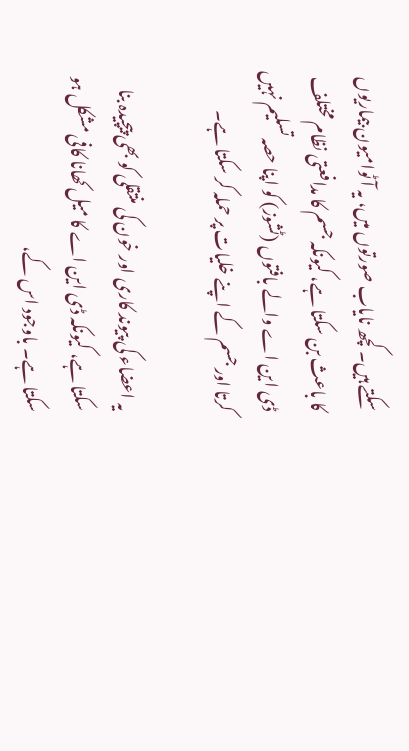سکتے ہیں۔ کچھ نایاب صورتوں میں، یہ آٹوامیون بیماریوں کا باعث بن سکتا ہے، کیونکہ جسم کا مدافعتی نظام مختلف ڈی این اے والے بافتوں (ٹشوز) کو اپنا حصہ تسلیم نہیں کرتا اور جسم کے اپنے خلیات پر حملہ کر سکتا ہے۔

یہ اعضاء کی پیوند کاری اور خون کی منتقلی کو بھی پیچیدہ بنا سکتا ہے، کیونکہ ڈی این اے کا میل کھانا کافی مشکل ہو سکتا ہے۔ باوجود اس کے،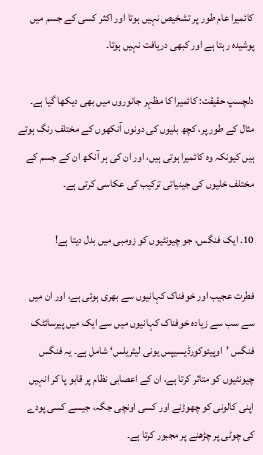کائمیرا عام طور پر تشخیص نہیں ہوتا اور اکثر کسی کے جسم میں پوشیدہ رہتا ہے اور کبھی دریافت نہیں ہوتا۔

دلچسپ حقیقت: کائمیرا کا مظہر جانوروں میں بھی دیکھا گیا ہے۔ مثال کے طور پر، کچھ بلیوں کی دونوں آنکھوں کے مختلف رنگ ہوتے ہیں کیونکہ وہ کائمیرا ہوتی ہیں، اور ان کی ہر آنکھ ان کے جسم کے مختلف خلیوں کی جینیاتی ترکیب کی عکاسی کرتی ہے۔

10. ایک فنگس، جو چیونٹیوں کو زومبی میں بدل دیتا ہے!

فطرت عجیب اور خوفناک کہانیوں سے بھری ہوئی ہے، اور ان میں سے سب سے زیادہ خوفناک کہانیوں میں سے ایک میں پیرسائٹک فنگس ’اوپیئوکورڈیسیپس یونی لیٹریلس‘ شامل ہے۔ یہ فنگس چیونٹیوں کو متاثر کرتا ہے، ان کے اعصابی نظام پر قابو پا کر انہیں اپنی کالونی کو چھوڑنے اور کسی اونچی جگہ، جیسے کسی پودے کی چوٹی پر چڑھنے پر مجبور کرتا ہے۔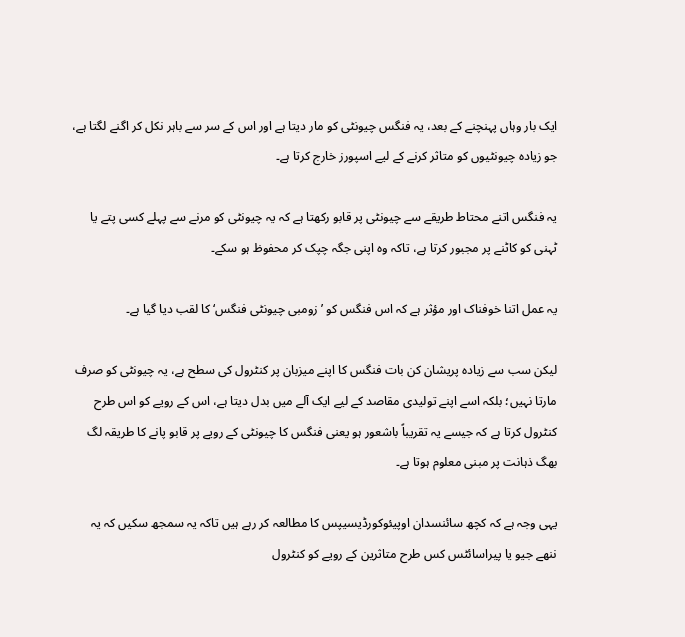ایک بار وہاں پہنچنے کے بعد، یہ فنگس چیونٹی کو مار دیتا ہے اور اس کے سر سے باہر نکل کر اگنے لگتا ہے، جو زیادہ چیونٹیوں کو متاثر کرنے کے لیے اسپورز خارج کرتا ہے۔

یہ فنگس اتنے محتاط طریقے سے چیونٹی پر قابو رکھتا ہے کہ یہ چیونٹی کو مرنے سے پہلے کسی پتے یا ٹہنی کو کاٹنے پر مجبور کرتا ہے، تاکہ وہ اپنی جگہ چپک کر محفوظ ہو سکے۔

یہ عمل اتنا خوفناک اور مؤثر ہے کہ اس فنگس کو ’زومبی چیونٹی فنگس‘ کا لقب دیا گیا ہے۔

لیکن سب سے زیادہ پریشان کن بات فنگس کا اپنے میزبان پر کنٹرول کی سطح ہے، یہ چیونٹی کو صرف مارتا نہیں؛ بلکہ اسے اپنے تولیدی مقاصد کے لیے ایک آلے میں بدل دیتا ہے، اس کے رویے کو اس طرح کنٹرول کرتا ہے کہ جیسے یہ تقریباً باشعور ہو یعنی فنگس کا چیونٹی کے رویے پر قابو پانے کا طریقہ لگ بھگ ذہانت پر مبنی معلوم ہوتا ہے۔

یہی وجہ ہے کہ کچھ سائنسدان اوپیئوکورڈیسیپس کا مطالعہ کر رہے ہیں تاکہ یہ سمجھ سکیں کہ یہ ننھے جیو یا پیراسائٹس کس طرح متاثرین کے رویے کو کنٹرول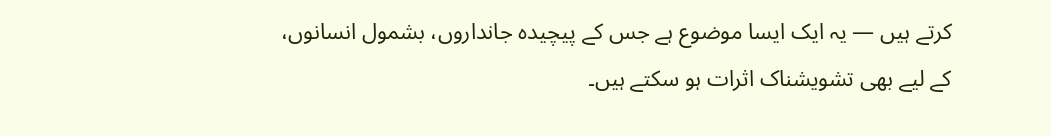کرتے ہیں — یہ ایک ایسا موضوع ہے جس کے پیچیدہ جانداروں، بشمول انسانوں، کے لیے بھی تشویشناک اثرات ہو سکتے ہیں۔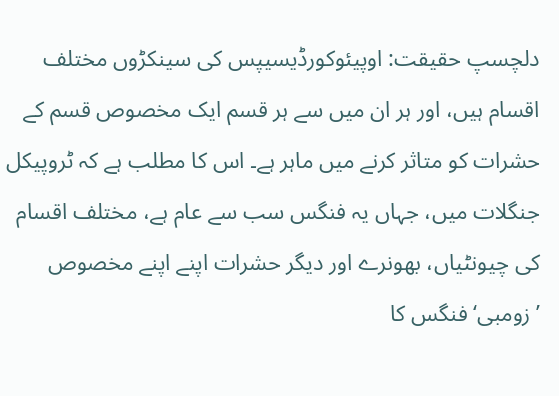دلچسپ حقیقت: اوپیئوکورڈیسیپس کی سینکڑوں مختلف اقسام ہیں، اور ہر ان میں سے ہر قسم ایک مخصوص قسم کے حشرات کو متاثر کرنے میں ماہر ہے۔ اس کا مطلب ہے کہ ٹروپیکل جنگلات میں، جہاں یہ فنگس سب سے عام ہے، مختلف اقسام کی چیونٹیاں، بھونرے اور دیگر حشرات اپنے اپنے مخصوص ’زومبی‘ فنگس کا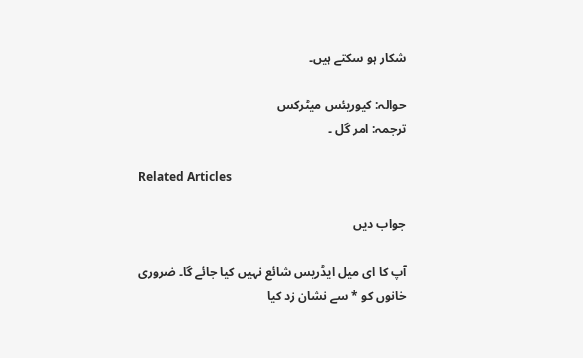شکار ہو سکتے ہیں۔

حوالہ: کیوریئس میٹرکس
ترجمہ: امر گل ۔

Related Articles

جواب دیں

آپ کا ای میل ایڈریس شائع نہیں کیا جائے گا۔ ضروری خانوں کو * سے نشان زد کیا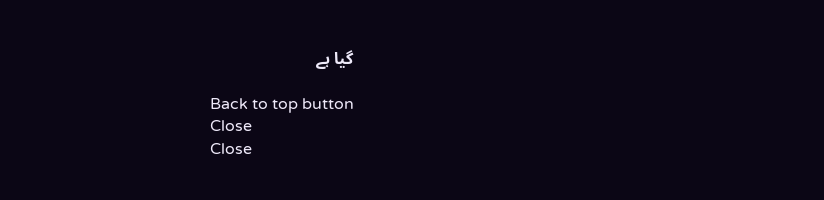گیا ہے

Back to top button
Close
Close